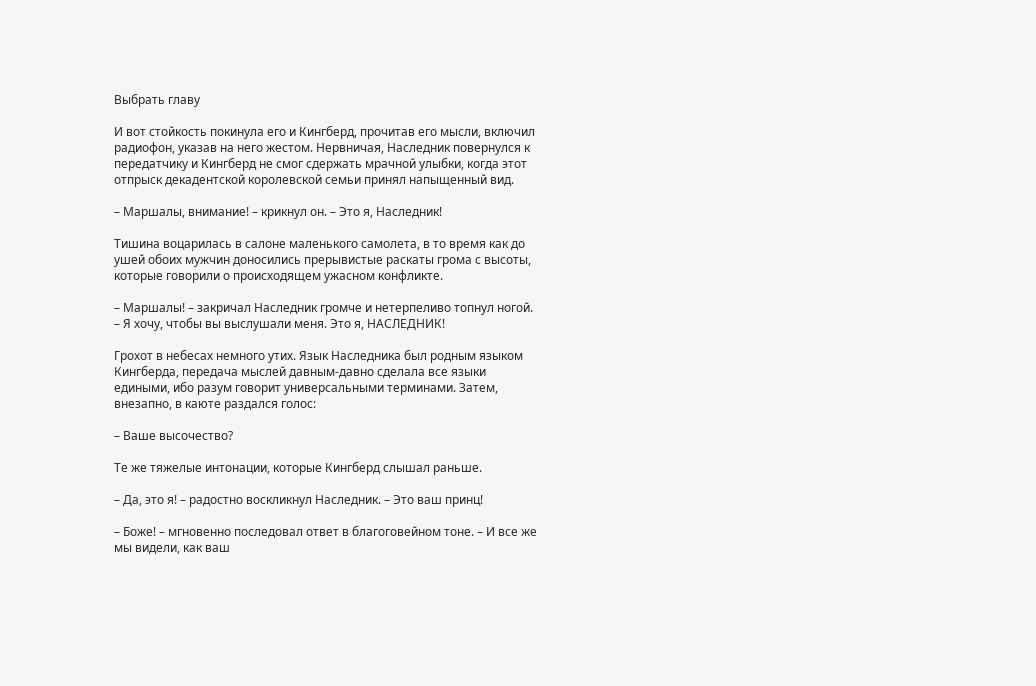Выбрать главу

И вот стойкость покинула его и Кингберд, прочитав его мысли, включил радиофон, указав на него жестом. Нервничая, Наследник повернулся к передатчику и Кингберд не смог сдержать мрачной улыбки, когда этот отпрыск декадентской королевской семьи принял напыщенный вид.

– Маршалы, внимание! – крикнул он. – Это я, Наследник!

Тишина воцарилась в салоне маленького самолета, в то время как до ушей обоих мужчин доносились прерывистые раскаты грома с высоты, которые говорили о происходящем ужасном конфликте.

– Маршалы! – закричал Наследник громче и нетерпеливо топнул ногой. – Я хочу, чтобы вы выслушали меня. Это я, НАСЛЕДНИК!

Грохот в небесах немного утих. Язык Наследника был родным языком Кингберда, передача мыслей давным-давно сделала все языки едиными, ибо разум говорит универсальными терминами. Затем, внезапно, в каюте раздался голос:

– Ваше высочество?

Те же тяжелые интонации, которые Кингберд слышал раньше.

– Да, это я! – радостно воскликнул Наследник. – Это ваш принц!

– Боже! – мгновенно последовал ответ в благоговейном тоне. – И все же мы видели, как ваш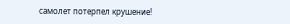самолет потерпел крушение!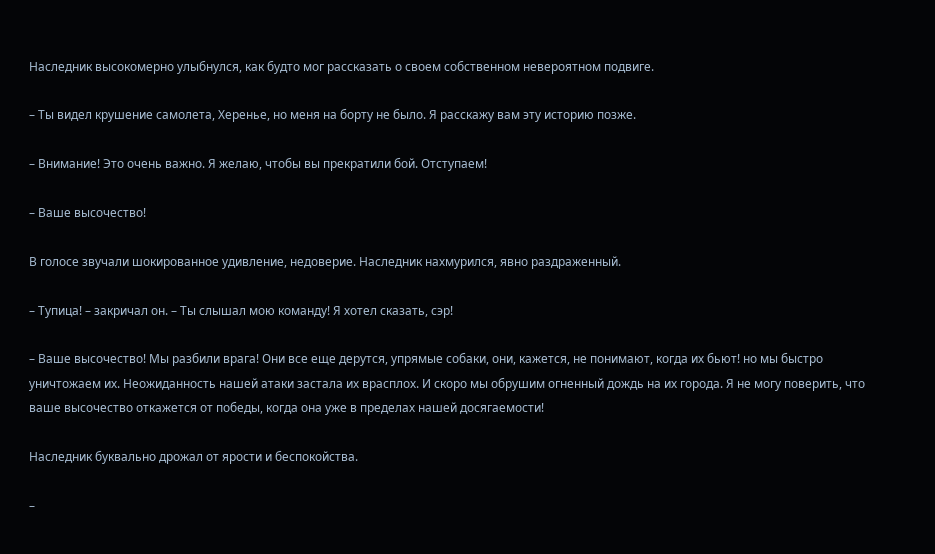Наследник высокомерно улыбнулся, как будто мог рассказать о своем собственном невероятном подвиге.

– Ты видел крушение самолета, Херенье, но меня на борту не было. Я расскажу вам эту историю позже.

– Внимание! Это очень важно. Я желаю, чтобы вы прекратили бой. Отступаем!

– Ваше высочество!

В голосе звучали шокированное удивление, недоверие. Наследник нахмурился, явно раздраженный.

– Тупица! – закричал он. – Ты слышал мою команду! Я хотел сказать, сэр!

– Ваше высочество! Мы разбили врага! Они все еще дерутся, упрямые собаки, они, кажется, не понимают, когда их бьют! но мы быстро уничтожаем их. Неожиданность нашей атаки застала их врасплох. И скоро мы обрушим огненный дождь на их города. Я не могу поверить, что ваше высочество откажется от победы, когда она уже в пределах нашей досягаемости!

Наследник буквально дрожал от ярости и беспокойства.

–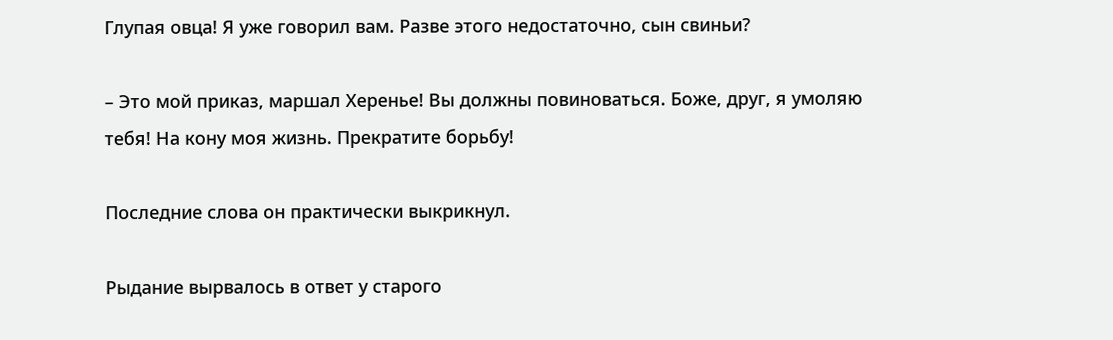Глупая овца! Я уже говорил вам. Разве этого недостаточно, сын свиньи?

– Это мой приказ, маршал Херенье! Вы должны повиноваться. Боже, друг, я умоляю тебя! На кону моя жизнь. Прекратите борьбу!

Последние слова он практически выкрикнул.

Рыдание вырвалось в ответ у старого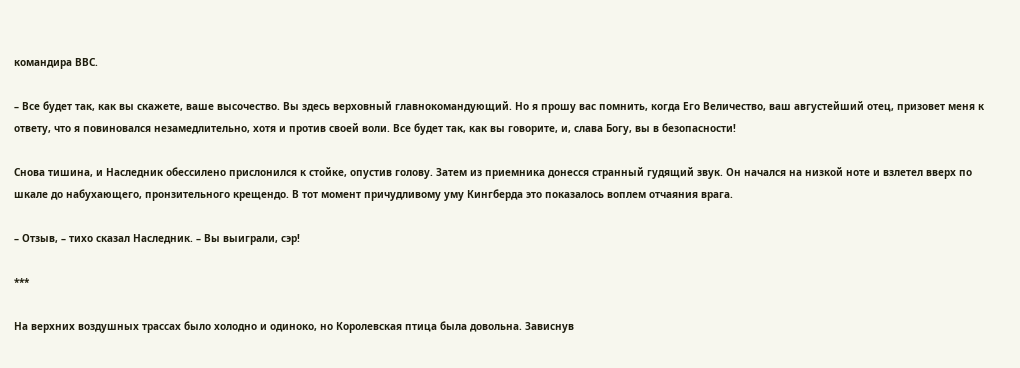командира ВВС.

– Все будет так, как вы скажете, ваше высочество. Вы здесь верховный главнокомандующий. Но я прошу вас помнить, когда Его Величество, ваш августейший отец, призовет меня к ответу, что я повиновался незамедлительно, хотя и против своей воли. Все будет так, как вы говорите, и, слава Богу, вы в безопасности!

Снова тишина, и Наследник обессилено прислонился к стойке, опустив голову. Затем из приемника донесся странный гудящий звук. Он начался на низкой ноте и взлетел вверх по шкале до набухающего, пронзительного крещендо. В тот момент причудливому уму Кингберда это показалось воплем отчаяния врага.

– Отзыв, – тихо сказал Наследник. – Вы выиграли, сэр!

***

На верхних воздушных трассах было холодно и одиноко, но Королевская птица была довольна. Зависнув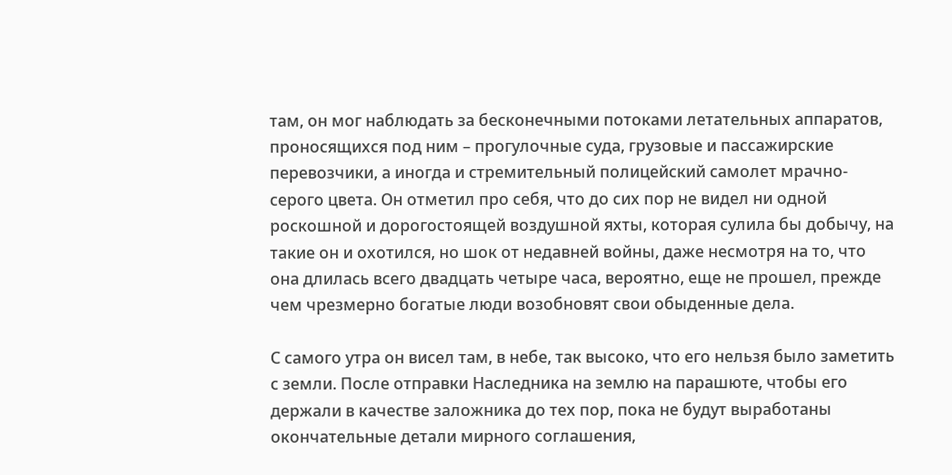там, он мог наблюдать за бесконечными потоками летательных аппаратов, проносящихся под ним – прогулочные суда, грузовые и пассажирские перевозчики, а иногда и стремительный полицейский самолет мрачно-серого цвета. Он отметил про себя, что до сих пор не видел ни одной роскошной и дорогостоящей воздушной яхты, которая сулила бы добычу, на такие он и охотился, но шок от недавней войны, даже несмотря на то, что она длилась всего двадцать четыре часа, вероятно, еще не прошел, прежде чем чрезмерно богатые люди возобновят свои обыденные дела.

С самого утра он висел там, в небе, так высоко, что его нельзя было заметить с земли. После отправки Наследника на землю на парашюте, чтобы его держали в качестве заложника до тех пор, пока не будут выработаны окончательные детали мирного соглашения,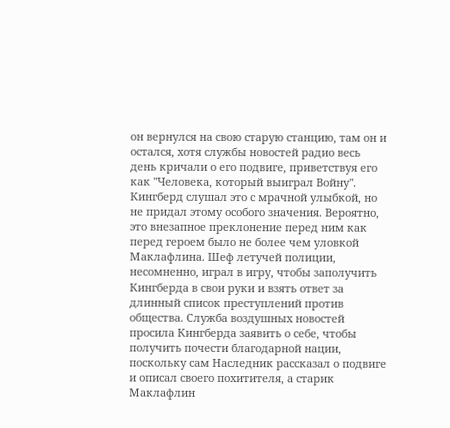он вернулся на свою старую станцию, там он и остался, хотя службы новостей радио весь день кричали о его подвиге, приветствуя его как "Человека, который выиграл Войну". Кингберд слушал это с мрачной улыбкой, но не придал этому особого значения. Вероятно, это внезапное преклонение перед ним как перед героем было не более чем уловкой Маклафлина. Шеф летучей полиции, несомненно, играл в игру, чтобы заполучить Кингберда в свои руки и взять ответ за длинный список преступлений против общества. Служба воздушных новостей просила Кингберда заявить о себе, чтобы получить почести благодарной нации, поскольку сам Наследник рассказал о подвиге и описал своего похитителя, а старик Маклафлин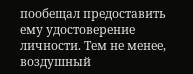пообещал предоставить ему удостоверение личности. Тем не менее, воздушный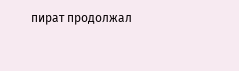пират продолжал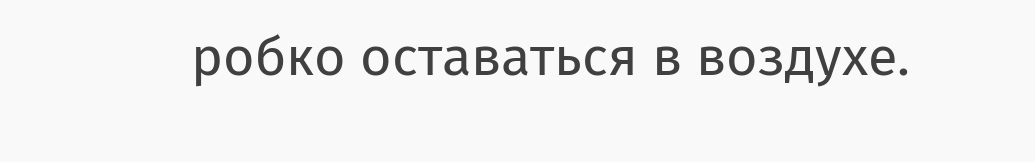робко оставаться в воздухе.